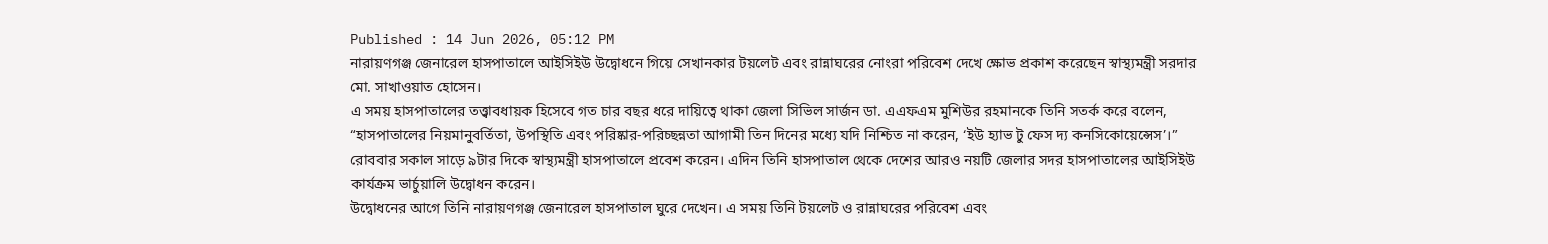Published : 14 Jun 2026, 05:12 PM
নারায়ণগঞ্জ জেনারেল হাসপাতালে আইসিইউ উদ্বোধনে গিয়ে সেখানকার টয়লেট এবং রান্নাঘরের নোংরা পরিবেশ দেখে ক্ষোভ প্রকাশ করেছেন স্বাস্থ্যমন্ত্রী সরদার মো. সাখাওয়াত হোসেন।
এ সময় হাসপাতালের তত্ত্বাবধায়ক হিসেবে গত চার বছর ধরে দায়িত্বে থাকা জেলা সিভিল সার্জন ডা. এএফএম মুশিউর রহমানকে তিনি সতর্ক করে বলেন, “হাসপাতালের নিয়মানুবর্তিতা, উপস্থিতি এবং পরিষ্কার-পরিচ্ছন্নতা আগামী তিন দিনের মধ্যে যদি নিশ্চিত না করেন, ‘ইউ হ্যাভ টু ফেস দ্য কনসিকোয়েন্সেস’।”
রোববার সকাল সাড়ে ৯টার দিকে স্বাস্থ্যমন্ত্রী হাসপাতালে প্রবেশ করেন। এদিন তিনি হাসপাতাল থেকে দেশের আরও নয়টি জেলার সদর হাসপাতালের আইসিইউ কার্যক্রম ভার্চুয়ালি উদ্বোধন করেন।
উদ্বোধনের আগে তিনি নারায়ণগঞ্জ জেনারেল হাসপাতাল ঘুরে দেখেন। এ সময় তিনি টয়লেট ও রান্নাঘরের পরিবেশ এবং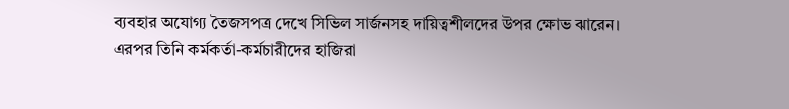ব্যবহার অযোগ্য তৈজসপত্র দেখে সিভিল সার্জনসহ দায়িত্বশীলদের উপর ক্ষোভ ঝারেন।
এরপর তিনি কর্মকর্তা-কর্মচারীদের হাজিরা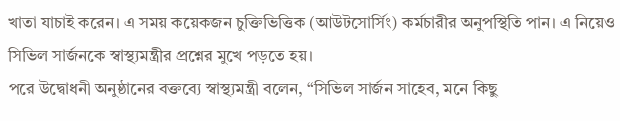খাতা যাচাই করেন। এ সময় কয়েকজন চুক্তিভিত্তিক (আউটসোর্সিং) কর্মচারীর অনুপস্থিতি পান। এ নিয়েও সিভিল সার্জনকে স্বাস্থ্যমন্ত্রীর প্রশ্নের মুখে পড়তে হয়।
পরে উদ্বোধনী অনুষ্ঠানের বক্তব্যে স্বাস্থ্যমন্ত্রী বলেন, “সিভিল সার্জন সাহেব, মনে কিছু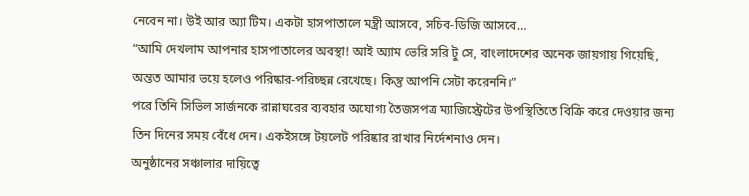নেবেন না। উই আর অ্যা টিম। একটা হাসপাতালে মন্ত্রী আসবে, সচিব-ডিজি আসবে…
“আমি দেখলাম আপনার হাসপাতালের অবস্থা! আই অ্যাম ভেরি সরি টু সে, বাংলাদেশের অনেক জায়গায় গিয়েছি, অন্তত আমার ভয়ে হলেও পরিষ্কার-পরিচ্ছন্ন রেখেছে। কিন্তু আপনি সেটা করেননি।”
পরে তিনি সিভিল সার্জনকে রান্নাঘরের ব্যবহার অযোগ্য তৈজসপত্র ম্যাজিস্ট্রেটের উপস্থিতিতে বিক্রি করে দেওয়ার জন্য তিন দিনের সময় বেঁধে দেন। একইসঙ্গে টয়লেট পরিষ্কার রাখার নির্দেশনাও দেন।
অনুষ্ঠানের সঞ্চালার দায়িত্বে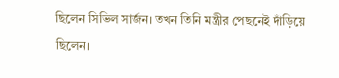ছিলেন সিভিল সার্জন। তখন তিনি মন্ত্রীর পেছনেই দাঁড়িয়ে ছিলেন।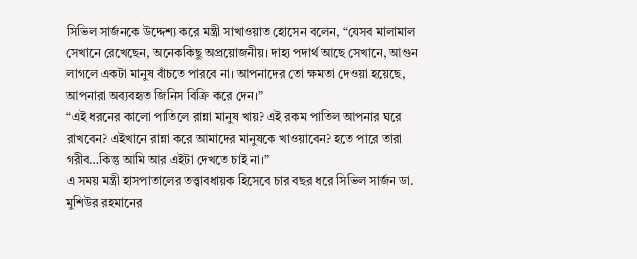সিভিল সার্জনকে উদ্দেশ্য করে মন্ত্রী সাখাওয়াত হোসেন বলেন, “যেসব মালামাল সেখানে রেখেছেন, অনেককিছু অপ্রয়োজনীয়। দাহ্য পদার্থ আছে সেখানে, আগুন লাগলে একটা মানুষ বাঁচতে পারবে না। আপনাদের তো ক্ষমতা দেওয়া হয়েছে, আপনারা অব্যবহৃত জিনিস বিক্রি করে দেন।”
“এই ধরনের কালো পাতিলে রান্না মানুষ খায়? এই রকম পাতিল আপনার ঘরে রাখবেন? এইখানে রান্না করে আমাদের মানুষকে খাওয়াবেন? হতে পারে তারা গরীব…কিন্তু আমি আর এইটা দেখতে চাই না।”
এ সময় মন্ত্রী হাসপাতালের তত্ত্বাবধায়ক হিসেবে চার বছর ধরে সিভিল সার্জন ডা. মুশিউর রহমানের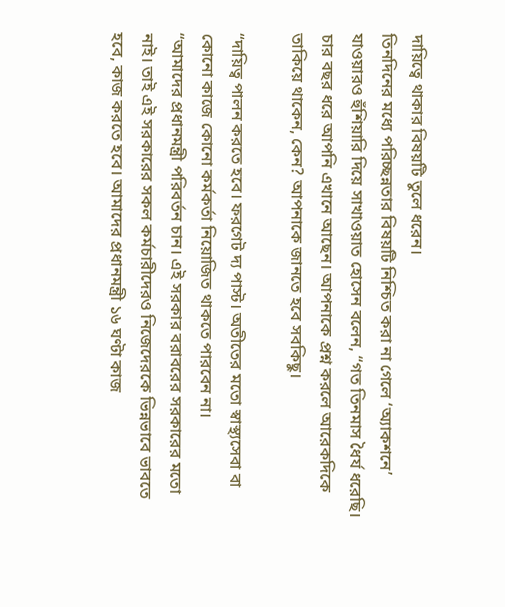দায়িত্বে থাকার বিষয়টি তুলে ধরেন।
তিনদিনের মধ্যে পরিচ্ছন্নতার বিষয়টি নিশ্চিত করা না গেলে ‘অ্যাকশনে’ যাওয়ারও হুঁশিয়ারি দিয়ে সাখাওয়াত হোসেন বলেন, “গত তিনমাস ধৈর্য ধরেছি। চার বছর ধরে আপনি এখানে আছেন। আপনাকে প্রশ্ন করলে আরেকদিকে তাকিয়ে থাকেন, কেন? আপনাকে জানতে হবে সবকিছু।

“দায়িত্ব পালন করতে হবে। ফরগেট দ্য পাস্ট। অতীতের মতো স্বাস্থ্যসেবা বা কোনো কাজে কোনো কর্মকর্তা নিয়োজিত থাকতে পারবেন না।
“আমাদের প্রধানমন্ত্রী পরিবর্তন চান। এই সরকার বরাবরের সরকারের মতো নাই। তাই এই সরকারের সকল কর্মচারীদেরও নিজেদেরকে ভিন্নভাবে ভাবতে হবে, কাজ করতে হবে। আমাদের প্রধানমন্ত্রী ১৬ ঘণ্টা কাজ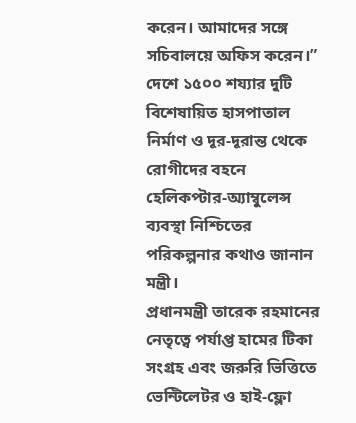করেন। আমাদের সঙ্গে সচিবালয়ে অফিস করেন।”
দেশে ১৫০০ শয্যার দুটি বিশেষায়িত হাসপাতাল নির্মাণ ও দূর-দূরান্ত থেকে রোগীদের বহনে হেলিকপ্টার-অ্যাম্বুলেন্স ব্যবস্থা নিশ্চিতের পরিকল্পনার কথাও জানান মন্ত্রী।
প্রধানমন্ত্রী তারেক রহমানের নেতৃত্বে পর্যাপ্ত হামের টিকা সংগ্রহ এবং জরুরি ভিত্তিতে ভেন্টিলেটর ও হাই-ফ্লো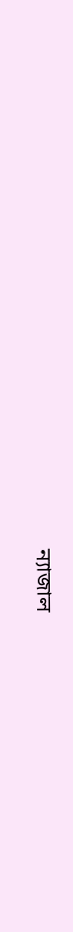ন্যাজাল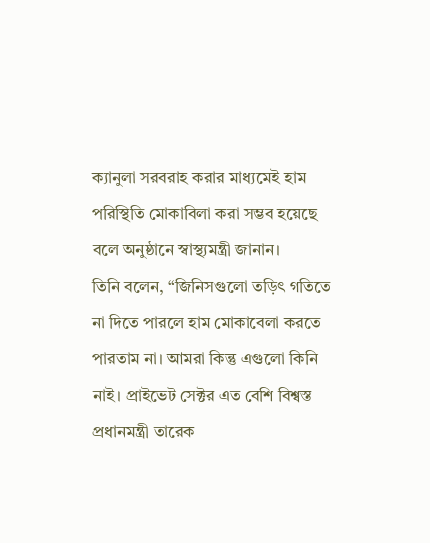ক্যানুলা সরবরাহ করার মাধ্যমেই হাম পরিস্থিতি মোকাবিলা করা সম্ভব হয়েছে বলে অনুষ্ঠানে স্বাস্থ্যমন্ত্রী জানান।
তিনি বলেন, “জিনিসগুলো তড়িৎ গতিতে না দিতে পারলে হাম মোকাবেলা করতে পারতাম না। আমরা কিন্তু এগুলো কিনি নাই। প্রাইভেট সেক্টর এত বেশি বিশ্বস্ত প্রধানমন্ত্রী তারেক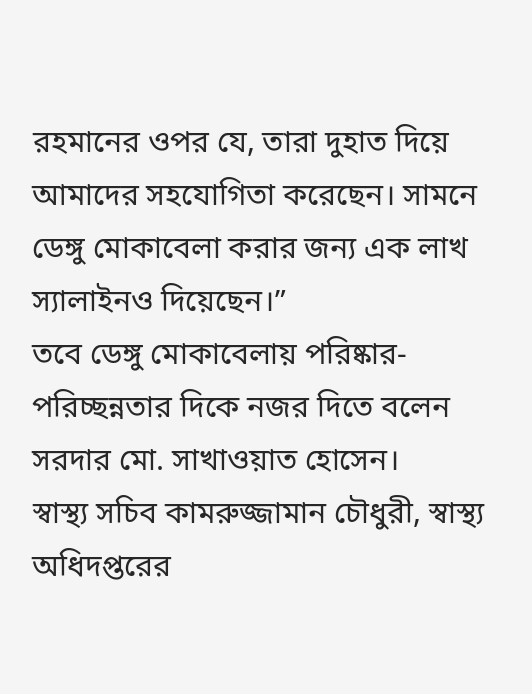রহমানের ওপর যে, তারা দুহাত দিয়ে আমাদের সহযোগিতা করেছেন। সামনে ডেঙ্গু মোকাবেলা করার জন্য এক লাখ স্যালাইনও দিয়েছেন।”
তবে ডেঙ্গু মোকাবেলায় পরিষ্কার-পরিচ্ছন্নতার দিকে নজর দিতে বলেন সরদার মো. সাখাওয়াত হোসেন।
স্বাস্থ্য সচিব কামরুজ্জামান চৌধুরী, স্বাস্থ্য অধিদপ্তরের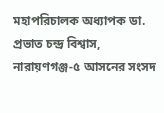মহাপরিচালক অধ্যাপক ডা. প্রভাত চন্দ্র বিশ্বাস, নারায়ণগঞ্জ-৫ আসনের সংসদ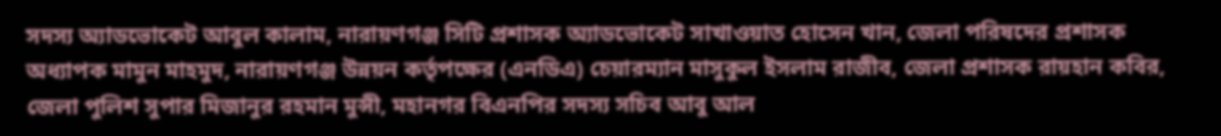সদস্য অ্যাডভোকেট আবুল কালাম, নারায়ণগঞ্জ সিটি প্রশাসক অ্যাডভোকেট সাখাওয়াত হোসেন খান, জেলা পরিষদের প্রশাসক অধ্যাপক মামুন মাহমুদ, নারায়ণগঞ্জ উন্নয়ন কর্তৃপক্ষের (এনডিএ) চেয়ারম্যান মাসুকুল ইসলাম রাজীব, জেলা প্রশাসক রায়হান কবির, জেলা পুলিশ সুপার মিজানুর রহমান মুন্সী, মহানগর বিএনপির সদস্য সচিব আবু আল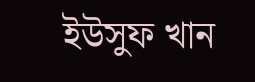ইউসুফ খান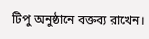টিপু অনুষ্ঠানে বক্তব্য রাখেন।